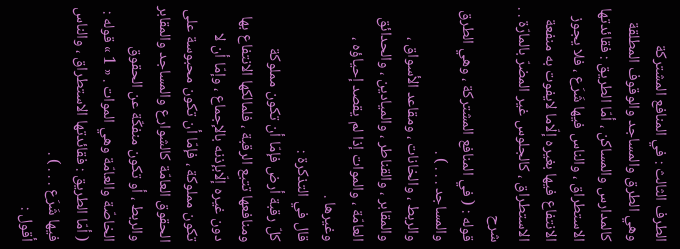الطرف الثالث : في المنافع المشتركة
وهي الطرق والمساجد والوقوف المطلقة كالمدارس والمساكن ، أمّا الطريق : فقائدتها الاستطراق ، والناس فيها شَرَع ، فلا يجوز الانتفاع فيها بغيره إلّاما لايفوت به منفعة الاستطراق ، كالجلوس غير المضرّ بالمارّة . .
شرح
قوله : ( في المنافع المشتركة ، وهي الطرق والمساجد . . . ) .
والربط ، والخانات ، ومقاعد الأسواق ، والمقابر ، والقناطر ، والميادين ، والحدائق العامّة ، والموات إذا لم يقصد إحياؤه ، وغيرها .
قال في التذكرة :
كلّ رقبة أرض فإمّا أن تكون مملوكة ومنافعها تتبع الرقبة ، فلمالكها الانتفاع بها دون غيره إلّابإذنه بالإجماع ، وإمّا أن لا تكون مملوكة ، فإمّا أن تكون محبوسة على الحقوق العامّة كالشوارع والمساجد والمقابر والربط ، أو تكون منفكّة عن الحقوق الخاصّة والعامّة وهي الموات . « 1 » قوله : ( أمّا الطريق : فقائدتها الاستطراق ، والناس فيها شَرَع . . . ) .
أقول :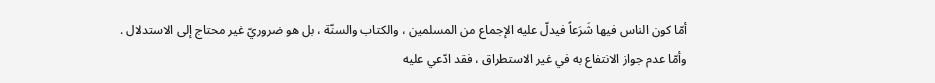أمّا كون الناس فيها شَرَعاً فيدلّ عليه الإجماع من المسلمين ، والكتاب والسنّة ، بل هو ضروريّ غير محتاج إلى الاستدلال .
وأمّا عدم جواز الانتفاع به في غير الاستطراق ، فقد ادّعي عليه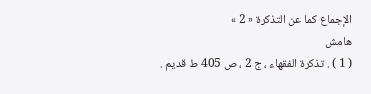الإجماع كما عن التذكرة « 2 »
هامش
( 1 ) . تذكرة الفقهاء ، ج 2 ، ص 405 ط قديم .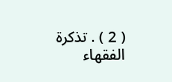( 2 ) . تذكرة الفقهاء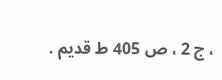، ج 2 ، ص 405 ط قديم .